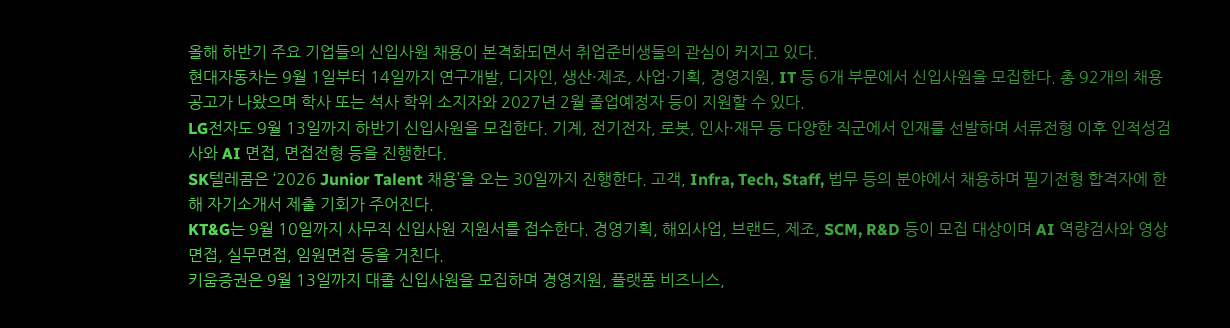올해 하반기 주요 기업들의 신입사원 채용이 본격화되면서 취업준비생들의 관심이 커지고 있다.
현대자동차는 9월 1일부터 14일까지 연구개발, 디자인, 생산·제조, 사업·기획, 경영지원, IT 등 6개 부문에서 신입사원을 모집한다. 총 92개의 채용공고가 나왔으며 학사 또는 석사 학위 소지자와 2027년 2월 졸업예정자 등이 지원할 수 있다.
LG전자도 9월 13일까지 하반기 신입사원을 모집한다. 기계, 전기전자, 로봇, 인사·재무 등 다양한 직군에서 인재를 선발하며 서류전형 이후 인적성검사와 AI 면접, 면접전형 등을 진행한다.
SK텔레콤은 ‘2026 Junior Talent 채용’을 오는 30일까지 진행한다. 고객, Infra, Tech, Staff, 법무 등의 분야에서 채용하며 필기전형 합격자에 한해 자기소개서 제출 기회가 주어진다.
KT&G는 9월 10일까지 사무직 신입사원 지원서를 접수한다. 경영기획, 해외사업, 브랜드, 제조, SCM, R&D 등이 모집 대상이며 AI 역량검사와 영상면접, 실무면접, 임원면접 등을 거친다.
키움증권은 9월 13일까지 대졸 신입사원을 모집하며 경영지원, 플랫폼 비즈니스,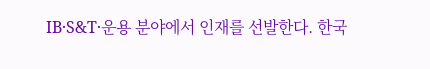IB·S&T·운용 분야에서 인재를 선발한다. 한국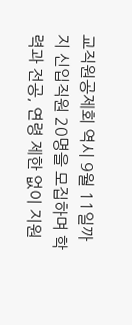교직원공제회 역시 9월 11일까지 신입직원 20명을 모집하며 학력과 전공, 연령 제한 없이 지원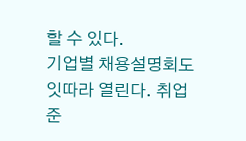할 수 있다.
기업별 채용설명회도 잇따라 열린다. 취업준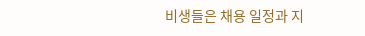비생들은 채용 일정과 지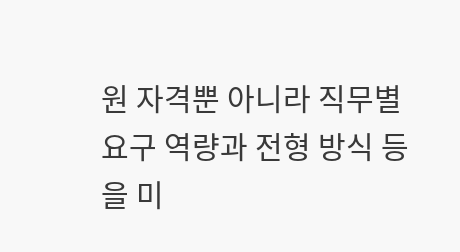원 자격뿐 아니라 직무별 요구 역량과 전형 방식 등을 미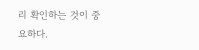리 확인하는 것이 중요하다.